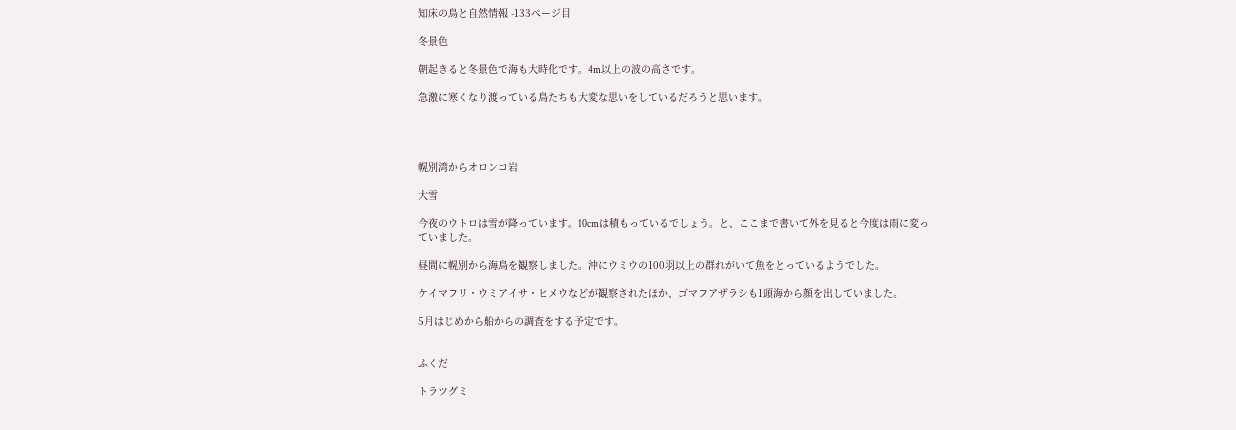知床の鳥と自然情報 -133ページ目

冬景色

朝起きると冬景色で海も大時化です。4m以上の波の高さです。

急激に寒くなり渡っている鳥たちも大変な思いをしているだろうと思います。




幌別湾からオロンコ岩

大雪

今夜のウトロは雪が降っています。10cmは積もっているでしょう。と、ここまで書いて外を見ると今度は雨に変っていました。

昼間に幌別から海鳥を観察しました。沖にウミウの100羽以上の群れがいて魚をとっているようでした。

ケイマフリ・ウミアイサ・ヒメウなどが観察されたほか、ゴマフアザラシも1頭海から顔を出していました。

5月はじめから船からの調査をする予定です。


ふくだ

トラツグミ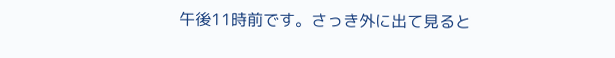午後11時前です。さっき外に出て見ると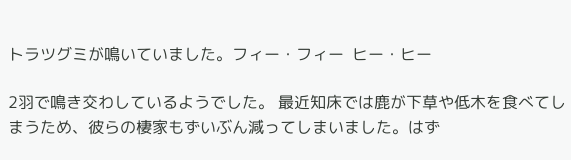トラツグミが鳴いていました。フィー・フィー  ヒー・ヒー

2羽で鳴き交わしているようでした。 最近知床では鹿が下草や低木を食べてしまうため、彼らの棲家もずいぶん減ってしまいました。はず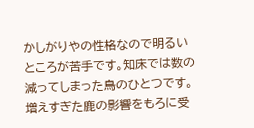かしがりやの性格なので明るいところが苦手です。知床では数の減ってしまった鳥のひとつです。増えすぎた鹿の影響をもろに受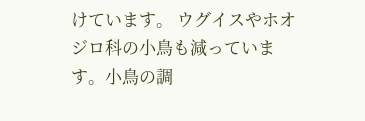けています。 ウグイスやホオジロ科の小鳥も減っています。小鳥の調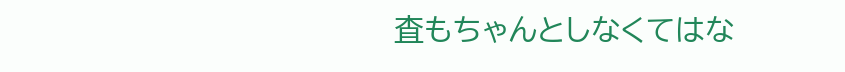査もちゃんとしなくてはな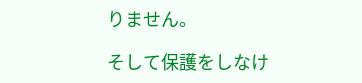りません。

そして保護をしなけ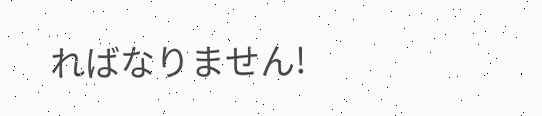ればなりません!